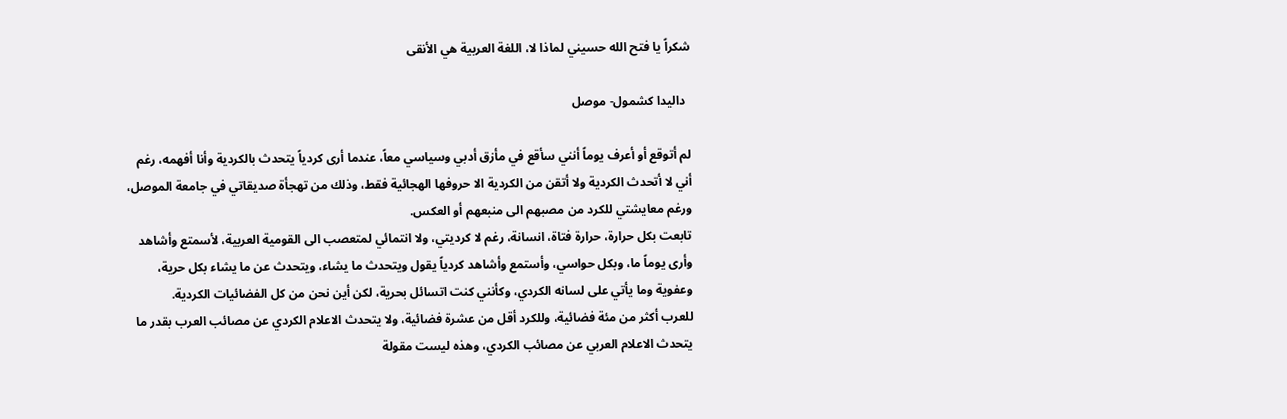شكراً يا فتح الله حسيني لماذا لا، اللغة العربية هي الأنقى

  داليدا كشمول- موصل

لم أتوقع أو أعرف يوماً أنني سأقع في مأزق أدبي وسياسي معاً، عندما أرى كردياً يتحدث بالكردية وأنا أفهمه، رغم أني لا أتحدث الكردية ولا أتقن من الكردية الا حروفها الهجائية فقط، وذلك من تهجأة صديقاتي في جامعة الموصل، ورغم معايشتي للكرد من مصبهم الى منبعهم أو العكس.
تابعت بكل حرارة، حرارة فتاة، انسانة، رغم لا كرديتي، ولا انتمائي لمتعصب الى القومية العربية، لأسمتع وأشاهد وأرى يوماً ما، وبكل حواسي، وأستمع وأشاهد كردياً يقول ويتحدث ما يشاء، ويتحدث عن ما يشاء بكل حرية، وعفوية وما يأتي على لسانه الكردي، وكأنني كنت اتسائل بحرية، لكن أين نحن من كل الفضائيات الكردية.
للعرب أكثر من مئة فضائية، وللكرد أقل من عشرة فضائية، ولا يتحدث الاعلام الكردي عن مصائب العرب بقدر ما يتحدث الاعلام العربي عن مصائب الكردي، وهذه ليست مقولة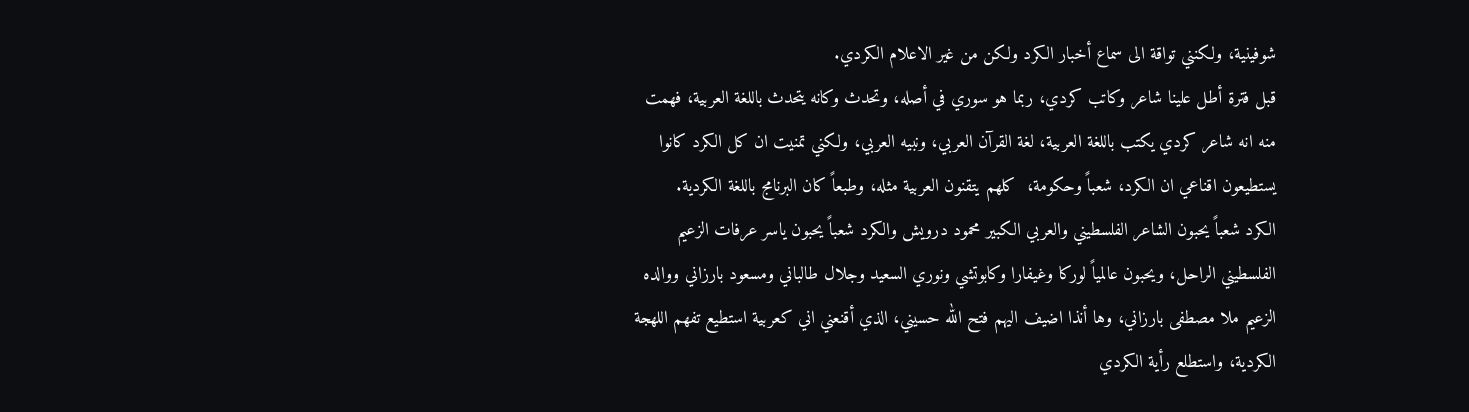شوفينية، ولكنني تواقة الى سماع أخبار الكرد ولكن من غير الاعلام الكردي.
قبل فترة أطل علينا شاعر وكاتب كردي، ربما هو سوري في أصله، وتحدث وكانه يتحدث باللغة العربية، فهمت منه انه شاعر كردي يكتب باللغة العربية، لغة القرآن العربي، ونبيه العربي، ولكني تمنيت ان كل الكرد كانوا يستطيعون اقناعي ان الكرد، شعباً وحكومة،  كلهم يتقنون العربية مثله، وطبعاً كان البرنامج باللغة الكردية.
الكرد شعباً يحبون الشاعر الفلسطيني والعربي الكبير محمود درويش والكرد شعباً يحبون ياسر عرفات الزعيم الفلسطيني الراحل، ويحبون عالمياً لوركا وغيفارا وكابوتشي ونوري السعيد وجلال طالباني ومسعود بارزاني ووالده الزعيم ملا مصطفى بارزاني، وها أنذا اضيف اليهم فتح الله حسيني، الذي أقنعني اني كعربية استطيع تفهم اللهجة الكردية، واستطلع رأية الكردي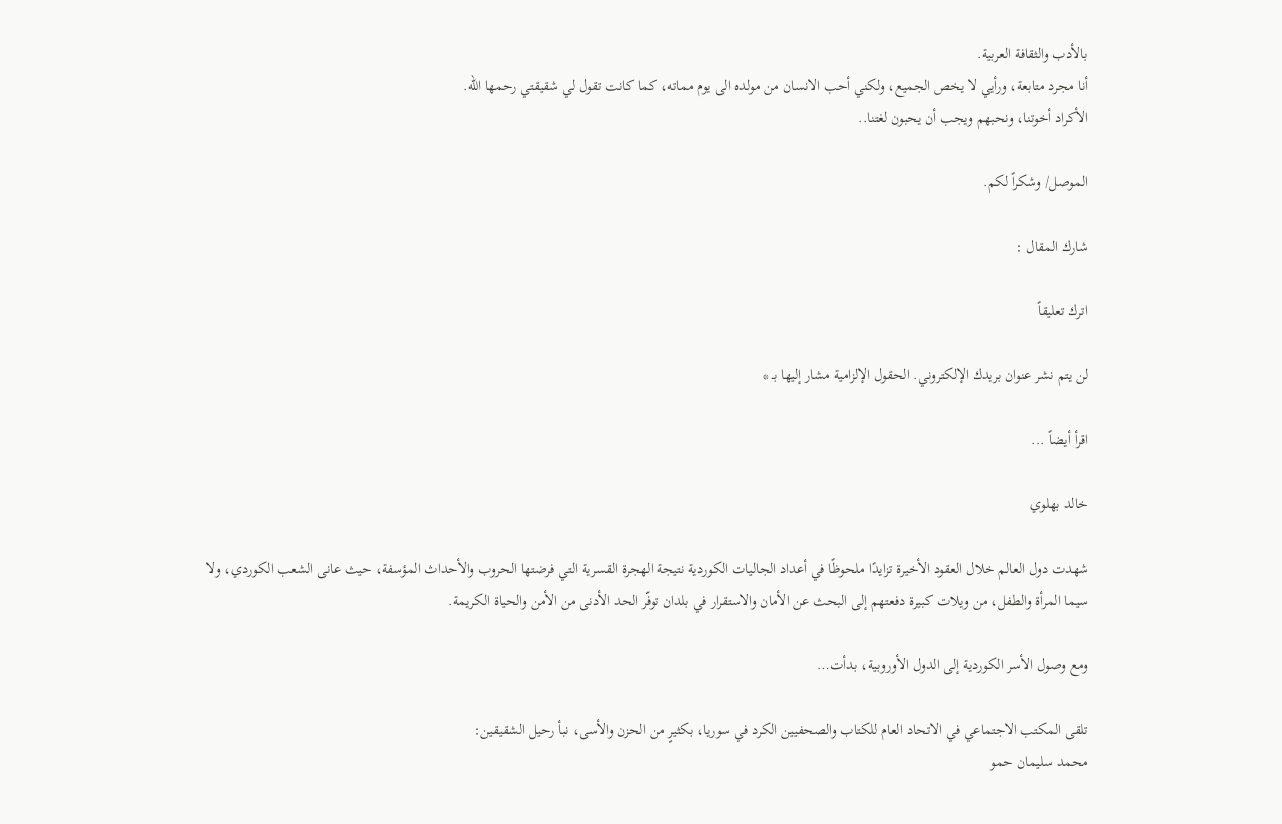بالأدب والثقافة العربية.
أنا مجرد متابعة، ورأيي لا يخص الجميع، ولكني أحب الانسان من مولده الى يوم مماته، كما كانت تقول لي شقيقتي رحمها الله.
الأكراد أخوتنا، ونحبهم ويجب أن يحبون لغتنا..

الموصل/ وشكراً لكم.

شارك المقال :

اترك تعليقاً

لن يتم نشر عنوان بريدك الإلكتروني. الحقول الإلزامية مشار إليها بـ *

اقرأ أيضاً ...

خالد بهلوي

شهدت دول العالم خلال العقود الأخيرة تزايدًا ملحوظًا في أعداد الجاليات الكوردية نتيجة الهجرة القسرية التي فرضتها الحروب والأحداث المؤسفة، حيث عانى الشعب الكوردي، ولا سيما المرأة والطفل، من ويلات كبيرة دفعتهم إلى البحث عن الأمان والاستقرار في بلدان توفّر الحد الأدنى من الأمن والحياة الكريمة.

ومع وصول الأسر الكوردية إلى الدول الأوروبية، بدأت…

تلقى المكتب الاجتماعي في الاتحاد العام للكتاب والصحفيين الكرد في سوريا، بكثيرٍ من الحزن والأسى، نبأ رحيل الشقيقين:
محمد سليمان حمو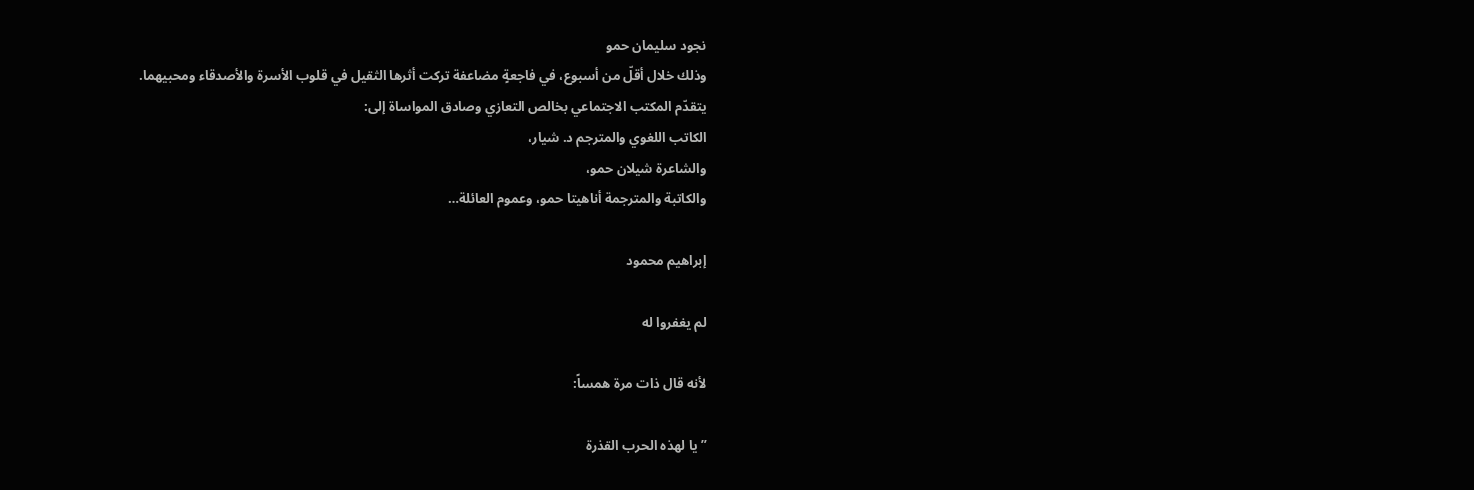نجود سليمان حمو
وذلك خلال أقلّ من أسبوع، في فاجعةٍ مضاعفة تركت أثرها الثقيل في قلوب الأسرة والأصدقاء ومحبيهما.
يتقدّم المكتب الاجتماعي بخالص التعازي وصادق المواساة إلى:
الكاتب اللغوي والمترجم د. شيار،
والشاعرة شيلان حمو،
والكاتبة والمترجمة أناهيتا حمو، وعموم العائلة…

إبراهيم محمود

لم يغفروا له

لأنه قال ذات مرة همساً:

” يا لهذه الحرب القذرة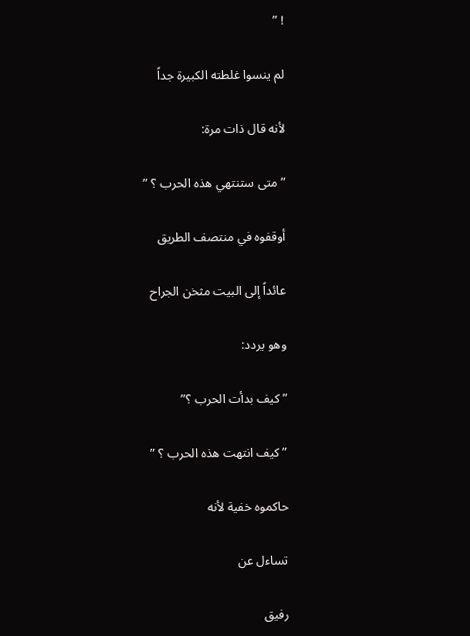! ”

لم ينسوا غلطته الكبيرة جداً

لأنه قال ذات مرة:

” متى ستنتهي هذه الحرب ؟ ”

أوقفوه في منتصف الطريق

عائداً إلى البيت مثخن الجراح

وهو يردد:

” كيف بدأت الحرب ؟”

” كيف انتهت هذه الحرب ؟ ”

حاكموه خفية لأنه

تساءل عن

رفيق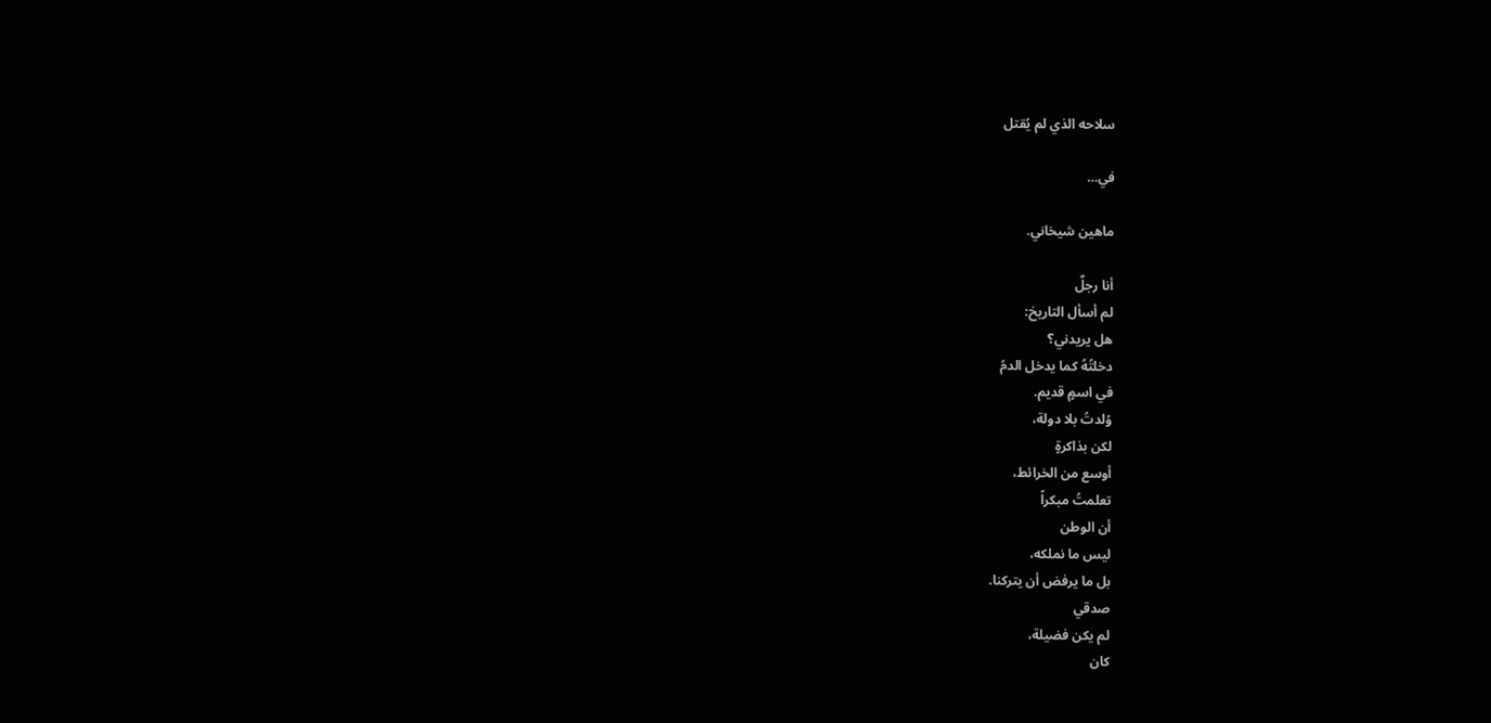سلاحه الذي لم يُقتل

في…

ماهين شيخاني.

أنا رجلٌ
لم أسأل التاريخ:
هل يريدني؟
دخلتُهُ كما يدخل الدمُ
في اسمٍ قديم.
وُلدتُ بلا دولة،
لكن بذاكرةٍ
أوسع من الخرائط،
تعلمتُ مبكراً
أن الوطن
ليس ما نملكه،
بل ما يرفض أن يتركنا.
صدقي
لم يكن فضيلة،
كان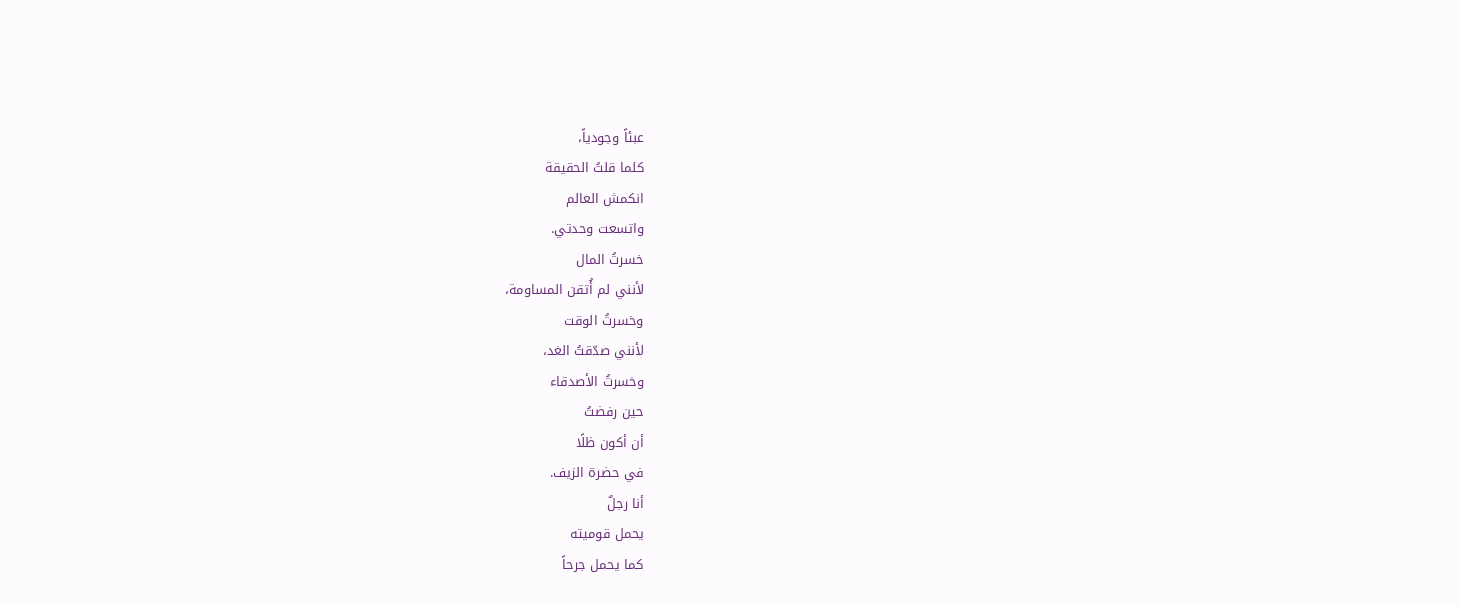عبئاً وجودياً،
كلما قلتُ الحقيقة
انكمش العالم
واتسعت وحدتي.
خسرتُ المال
لأنني لم أُتقن المساومة،
وخسرتُ الوقت
لأنني صدّقتُ الغد،
وخسرتُ الأصدقاء
حين رفضتُ
أن أكون ظلًا
في حضرة الزيف.
أنا رجلٌ
يحمل قوميته
كما يحمل جرحاً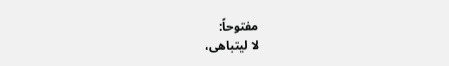مفتوحاً:
لا ليتباهى،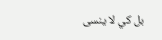بل كي لا ينسى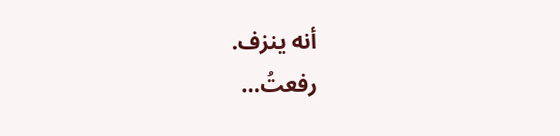أنه ينزف.
رفعتُ…